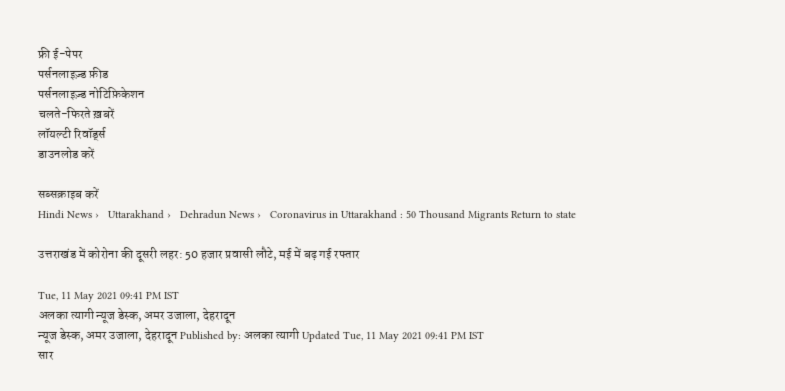फ्री ई-पेपर
पर्सनलाइज़्ड फ़ीड
पर्सनलाइज़्ड नोटिफ़िकेशन
चलते-फिरते ख़बरें
लॉयल्टी रिवॉर्ड्स
डाउनलोड करें

सब्सक्राइब करें
Hindi News ›   Uttarakhand ›   Dehradun News ›   Coronavirus in Uttarakhand : 50 Thousand Migrants Return to state

उत्तराखंड में कोरोना की दूसरी लहर: 50 हजार प्रवासी लौटे, मई में बढ़ गई रफ्तार

Tue, 11 May 2021 09:41 PM IST
अलका त्यागी न्यूज डेस्क, अमर उजाला, देहरादून
न्यूज डेस्क, अमर उजाला, देहरादून Published by: अलका त्यागी Updated Tue, 11 May 2021 09:41 PM IST
सार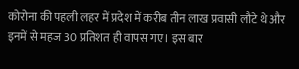कोरोना की पहली लहर में प्रदेश में करीब तीन लाख प्रवासी लौटे थे और इनमें से महज 30 प्रतिशत ही वापस गए। इस बार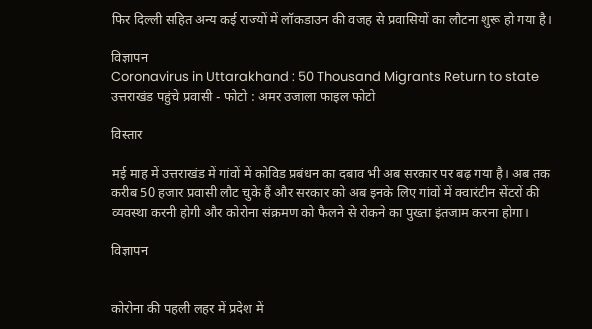फिर दिल्ली सहित अन्य कई राज्यों में लॉकडाउन की वजह से प्रवासियों का लौटना शुरू हो गया है।

विज्ञापन
Coronavirus in Uttarakhand : 50 Thousand Migrants Return to state
उत्तराखंड पहुंचे प्रवासी - फोटो : अमर उजाला फाइल फोटो

विस्तार

मई माह में उत्तराखंड में गांवों में कोविड प्रबंधन का दबाव भी अब सरकार पर बढ़ गया है। अब तक करीब 50 हजार प्रवासी लौट चुके हैं और सरकार को अब इनके लिए गांवों में क्वारंटीन सेंटरों की व्यवस्था करनी होगी और कोरोना संक्रमण को फैलने से रोकने का पुख्ता इंतजाम करना होगा।

विज्ञापन


कोरोना की पहली लहर में प्रदेश में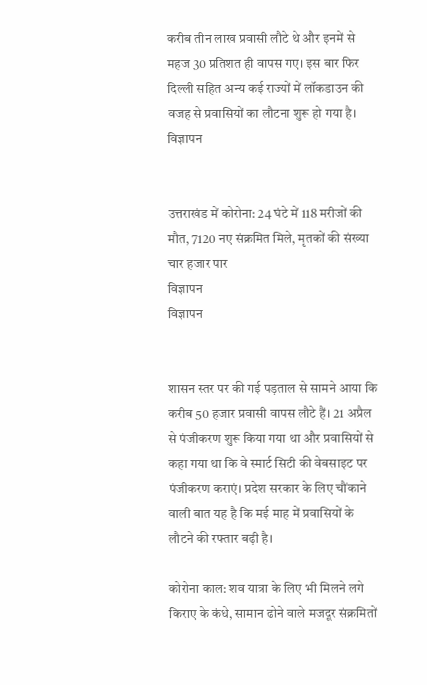करीब तीन लाख प्रवासी लौटे थे और इनमें से महज 30 प्रतिशत ही वापस गए। इस बार फिर दिल्ली सहित अन्य कई राज्यों में लॉकडाउन की वजह से प्रवासियों का लौटना शुरू हो गया है।
विज्ञापन


उत्तराखंड में कोरोना: 24 घंटे में 118 मरीजों की मौत, 7120 नए संक्रमित मिले, मृतकों की संख्या चार हजार पार
विज्ञापन
विज्ञापन


शासन स्तर पर की गई पड़ताल से सामने आया कि करीब 50 हजार प्रवासी वापस लौटे हैं। 21 अप्रैल से पंजीकरण शुरू किया गया था और प्रवासियों से कहा गया था कि वे स्मार्ट सिटी की वेबसाइट पर पंजीकरण कराएं। प्रदेश सरकार के लिए चौंकाने वाली बात यह है कि मई माह में प्रवासियों के लौटने की रफ्तार बढ़ी है।

कोरोना काल: शव यात्रा के लिए भी मिलने लगे किराए के कंधे, सामान ढोने वाले मजदूर संक्रमितों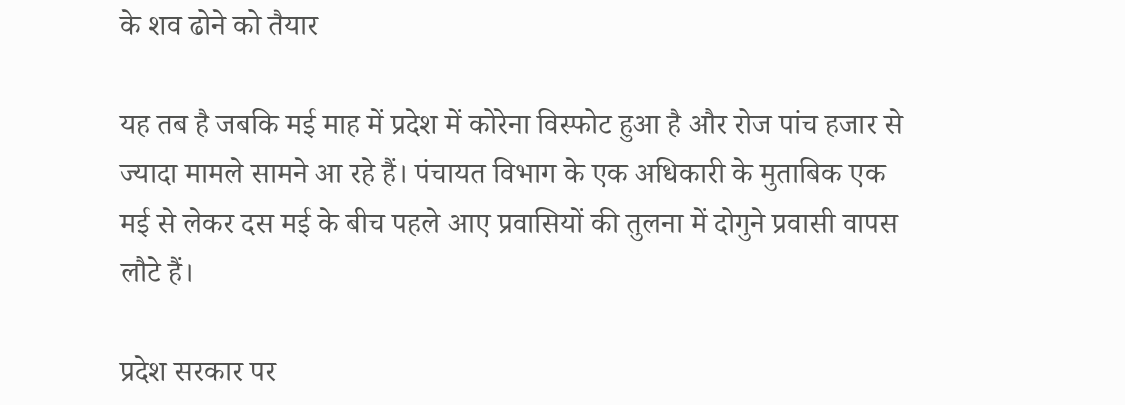के शव ढोने को तैयार

यह तब है जबकि मई माह में प्रदेश में कोरेना विस्फोट हुआ है और रोज पांच हजार से ज्यादा मामले सामने आ रहे हैं। पंचायत विभाग के एक अधिकारी के मुताबिक एक मई से लेकर दस मई के बीच पहले आए प्रवासियों की तुलना में दोगुने प्रवासी वापस लौटे हैं।

प्रदेश सरकार पर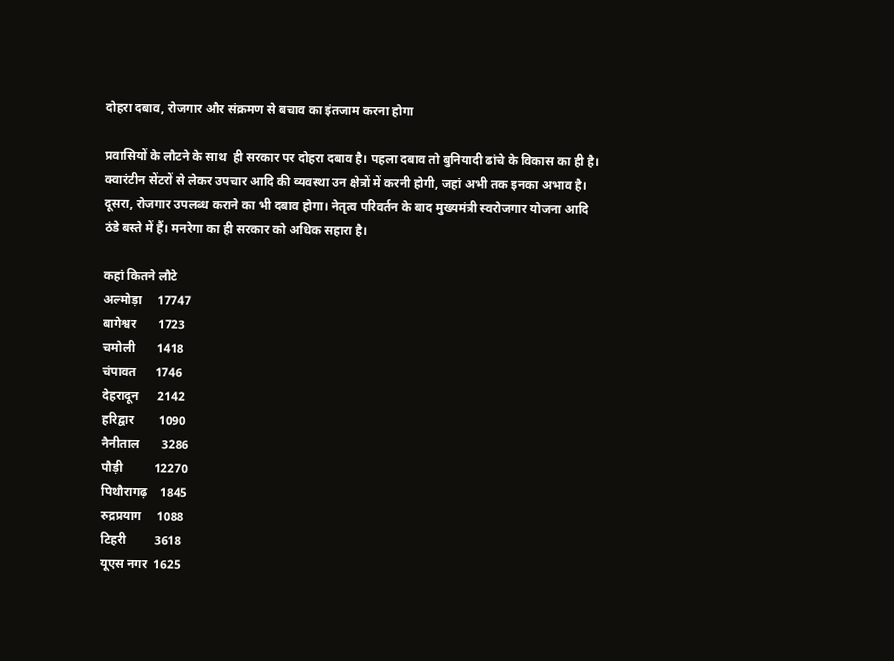दोहरा दबाव, रोजगार और संक्रमण से बचाव का इंतजाम करना होगा

प्रवासियों के लौटने के साथ  ही सरकार पर दोहरा दबाव है। पहला दबाव तो बुनियादी ढांचे के विकास का ही है। क्वारंटीन सेंटरों से लेकर उपचार आदि की व्यवस्था उन क्षेत्रों में करनी होगी, जहां अभी तक इनका अभाव है। दूसरा, रोजगार उपलब्ध कराने का भी दबाव होगा। नेतृत्व परिवर्तन के बाद मुख्यमंत्री स्वरोजगार योजना आदि ठंडे बस्ते में हैं। मनरेगा का ही सरकार को अधिक सहारा है।

कहां कितने लौटे
अल्मोड़ा     17747
बागेश्वर       1723
चमोली       1418
चंपावत      1746
देहरादून      2142
हरिद्वार        1090
नैनीताल       3286
पौड़ी          12270
पिथौरागढ़    1845
रुद्रप्रयाग     1088
टिहरी         3618
यूएस नगर  1625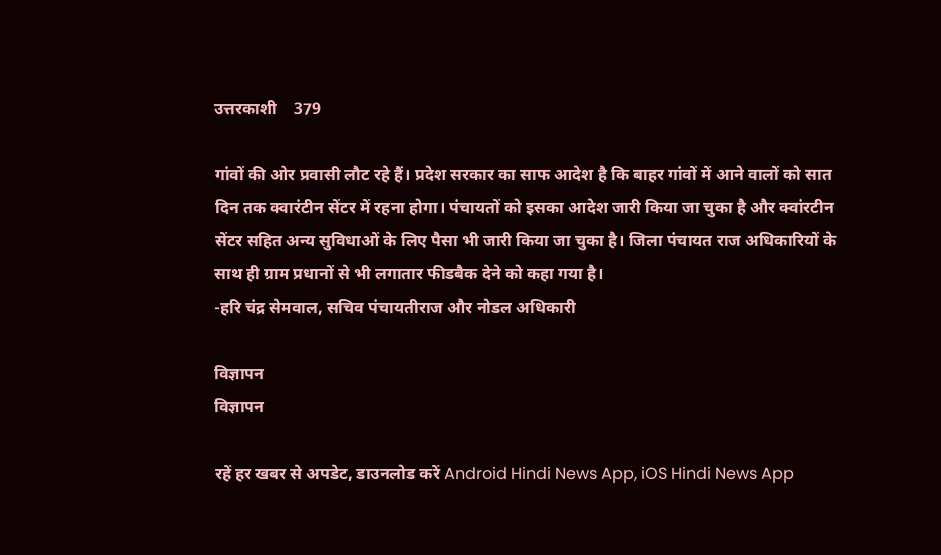उत्तरकाशी    379

गांवों की ओर प्रवासी लौट रहे हैं। प्रदेश सरकार का साफ आदेश है कि बाहर गांवों में आने वालों को सात दिन तक क्वारंटीन सेंटर में रहना होगा। पंचायतों को इसका आदेश जारी किया जा चुका है और क्वांरटीन सेंटर सहित अन्य सुविधाओं के लिए पैसा भी जारी किया जा चुका है। जिला पंचायत राज अधिकारियों के साथ ही ग्राम प्रधानों से भी लगातार फीडबैक देने को कहा गया है।
-हरि चंद्र सेमवाल, सचिव पंचायतीराज और नोडल अधिकारी

विज्ञापन
विज्ञापन

रहें हर खबर से अपडेट, डाउनलोड करें Android Hindi News App, iOS Hindi News App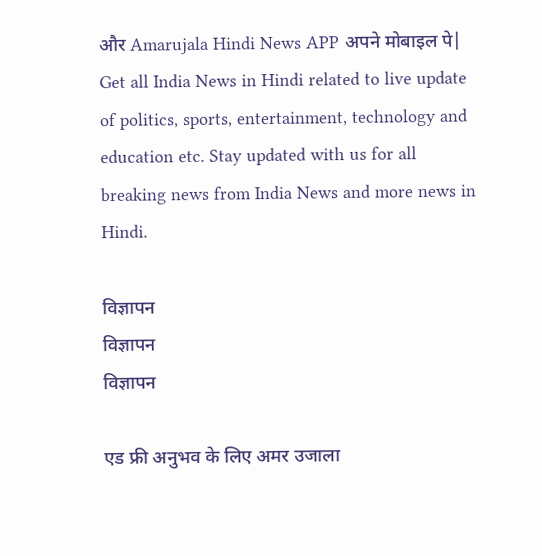और Amarujala Hindi News APP अपने मोबाइल पे|
Get all India News in Hindi related to live update of politics, sports, entertainment, technology and education etc. Stay updated with us for all breaking news from India News and more news in Hindi.

विज्ञापन
विज्ञापन
विज्ञापन

एड फ्री अनुभव के लिए अमर उजाला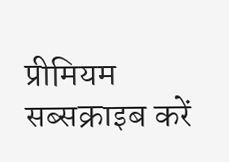प्रीमियम सब्सक्राइब करें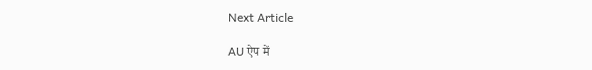Next Article

AU ऐप में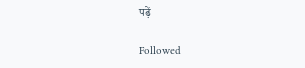पढ़ें

Followed